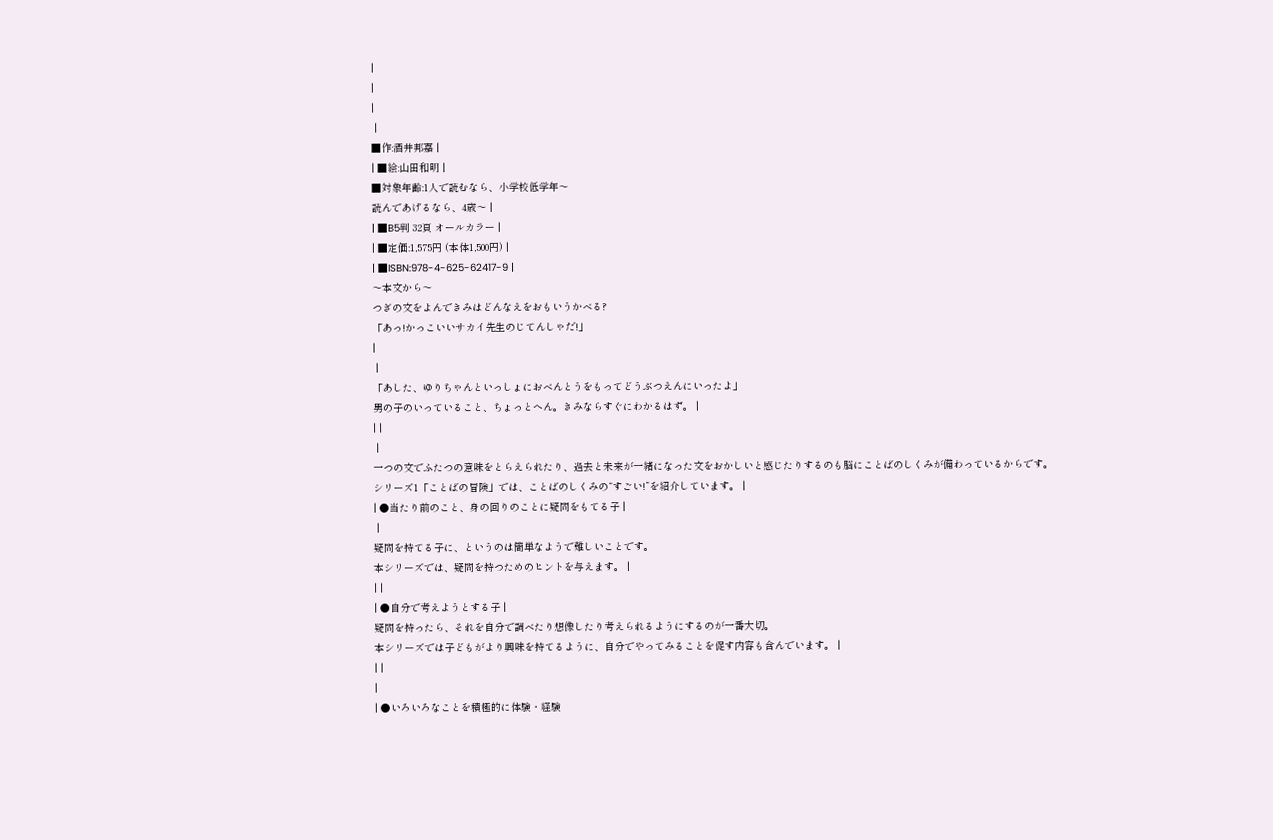|
|
|
 |
■作:酒井邦嘉 |
| ■絵:山田和明 |
■対象年齢:1人で読むなら、小学校低学年〜
読んであげるなら、4歳〜 |
| ■B5判 32頁 オールカラー |
| ■定価:1,575円 (本体1,500円) |
| ■ISBN:978-4-625-62417-9 |
〜本文から〜
つぎの文をよんできみはどんなえをおもいうかべる?
「あっ!かっこいいサカイ先生のじてんしゃだ!」
|
 |
「あした、ゆりちゃんといっしょにおべんとうをもってどうぶつえんにいったよ」
男の子のいっていること、ちょっとへん。きみならすぐにわかるはず。 |
| |
 |
一つの文でふたつの意味をとらえられたり、過去と未来が一緒になった文をおかしいと感じたりするのも脳にことばのしくみが備わっているからです。
シリーズ1「ことばの冒険」では、ことばのしくみの“すごい!”を紹介しています。 |
| ●当たり前のこと、身の回りのことに疑問をもてる子 |
 |
疑問を持てる子に、というのは簡単なようで難しいことです。
本シリーズでは、疑問を持つためのヒントを与えます。 |
| |
| ●自分で考えようとする子 |
疑問を持ったら、それを自分で調べたり想像したり考えられるようにするのが一番大切。
本シリーズでは子どもがより興味を持てるように、自分でやってみることを促す内容も含んでいます。 |
| |
|
| ●いろいろなことを積極的に体験・経験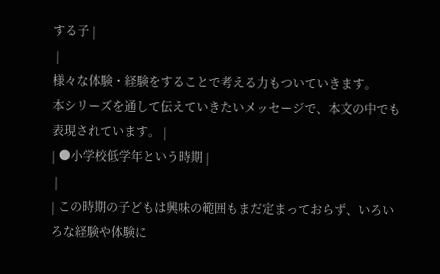する子 |
 |
様々な体験・経験をすることで考える力もついていきます。
本シリーズを通して伝えていきたいメッセージで、本文の中でも表現されています。 |
| ●小学校低学年という時期 |
 |
| この時期の子どもは興味の範囲もまだ定まっておらず、いろいろな経験や体験に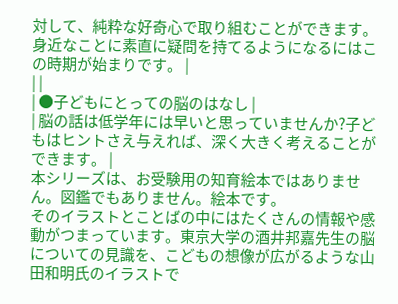対して、純粋な好奇心で取り組むことができます。身近なことに素直に疑問を持てるようになるにはこの時期が始まりです。 |
| |
| ●子どもにとっての脳のはなし |
| 脳の話は低学年には早いと思っていませんか?子どもはヒントさえ与えれば、深く大きく考えることができます。 |
本シリーズは、お受験用の知育絵本ではありません。図鑑でもありません。絵本です。
そのイラストとことばの中にはたくさんの情報や感動がつまっています。東京大学の酒井邦嘉先生の脳についての見識を、こどもの想像が広がるような山田和明氏のイラストで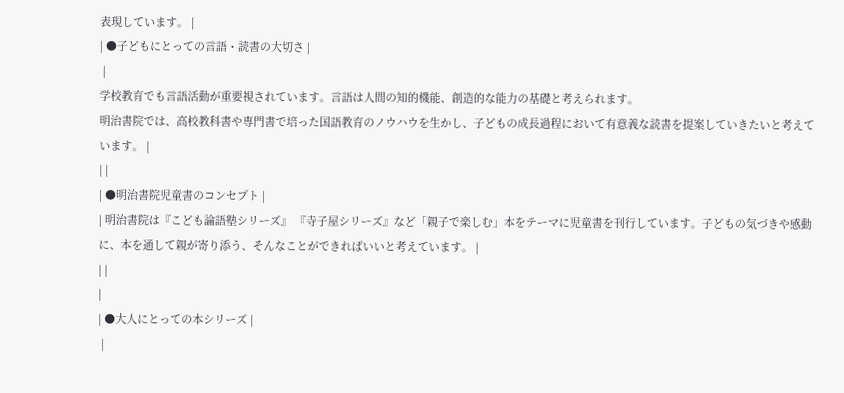表現しています。 |
| ●子どもにとっての言語・読書の大切さ |
 |
学校教育でも言語活動が重要視されています。言語は人間の知的機能、創造的な能力の基礎と考えられます。
明治書院では、高校教科書や専門書で培った国語教育のノウハウを生かし、子どもの成長過程において有意義な読書を提案していきたいと考えています。 |
| |
| ●明治書院児童書のコンセプト |
| 明治書院は『こども論語塾シリーズ』 『寺子屋シリーズ』など「親子で楽しむ」本をテーマに児童書を刊行しています。子どもの気づきや感動に、本を通して親が寄り添う、そんなことができればいいと考えています。 |
| |
|
| ●大人にとっての本シリーズ |
 |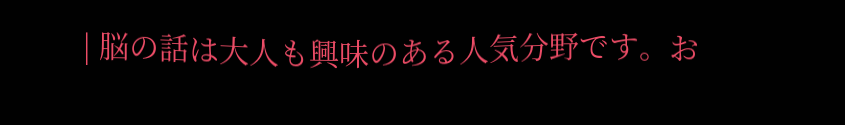| 脳の話は大人も興味のある人気分野です。お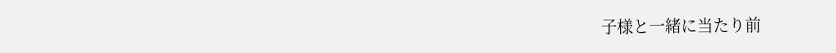子様と一緒に当たり前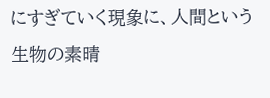にすぎていく現象に、人間という生物の素晴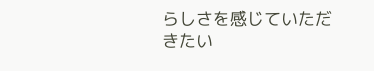らしさを感じていただきたい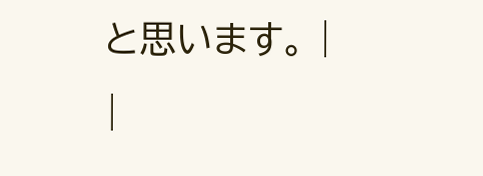と思います。 |
|